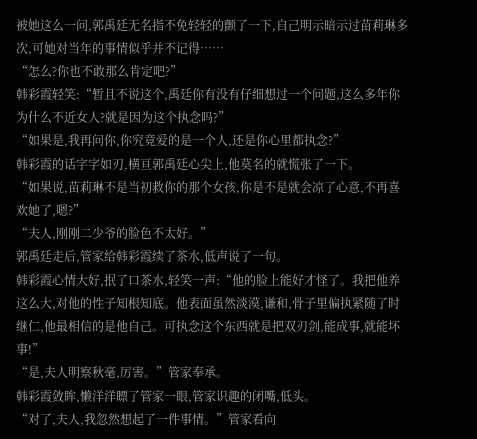被她这么一问,郭禹廷无名指不免轻轻的颤了一下,自己明示暗示过苗莉琳多次,可她对当年的事情似乎并不记得……
“怎么?你也不敢那么肯定吧?”
韩彩霞轻笑:“暂且不说这个,禹廷你有没有仔细想过一个问题,这么多年你为什么不近女人?就是因为这个执念吗?”
“如果是,我再问你,你究竟爱的是一个人,还是你心里都执念?”
韩彩霞的话字字如刃,横亘郭禹廷心尖上,他莫名的就慌张了一下。
“如果说,苗莉琳不是当初救你的那个女孩,你是不是就会凉了心意,不再喜欢她了,嗯?”
“夫人,刚刚二少爷的脸色不太好。”
郭禹廷走后,管家给韩彩霞续了茶水,低声说了一句。
韩彩霞心情大好,抿了口茶水,轻笑一声:“他的脸上能好才怪了。我把他养这么大,对他的性子知根知底。他表面虽然淡漠,谦和,骨子里偏执紧随了时继仁,他最相信的是他自己。可执念这个东西就是把双刃剑,能成事,就能坏事!”
“是,夫人明察秋毫,厉害。”管家奉承。
韩彩霞敛眸,懒洋洋瞟了管家一眼,管家识趣的闭嘴,低头。
“对了,夫人,我忽然想起了一件事情。”管家看向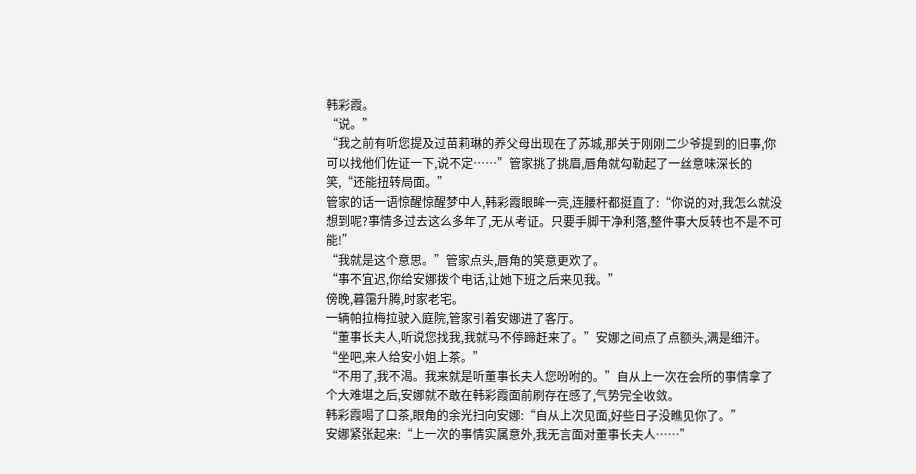韩彩霞。
“说。”
“我之前有听您提及过苗莉琳的养父母出现在了苏城,那关于刚刚二少爷提到的旧事,你可以找他们佐证一下,说不定……”管家挑了挑眉,唇角就勾勒起了一丝意味深长的笑,“还能扭转局面。”
管家的话一语惊醒惊醒梦中人,韩彩霞眼眸一亮,连腰杆都挺直了:“你说的对,我怎么就没想到呢?事情多过去这么多年了,无从考证。只要手脚干净利落,整件事大反转也不是不可能!”
“我就是这个意思。”管家点头,唇角的笑意更欢了。
“事不宜迟,你给安娜拨个电话,让她下班之后来见我。”
傍晚,暮霭升腾,时家老宅。
一辆帕拉梅拉驶入庭院,管家引着安娜进了客厅。
“董事长夫人,听说您找我,我就马不停蹄赶来了。”安娜之间点了点额头,满是细汗。
“坐吧,来人给安小姐上茶。”
“不用了,我不渴。我来就是听董事长夫人您吩咐的。”自从上一次在会所的事情拿了个大难堪之后,安娜就不敢在韩彩霞面前刷存在感了,气势完全收敛。
韩彩霞喝了口茶,眼角的余光扫向安娜:“自从上次见面,好些日子没瞧见你了。”
安娜紧张起来:“上一次的事情实属意外,我无言面对董事长夫人……”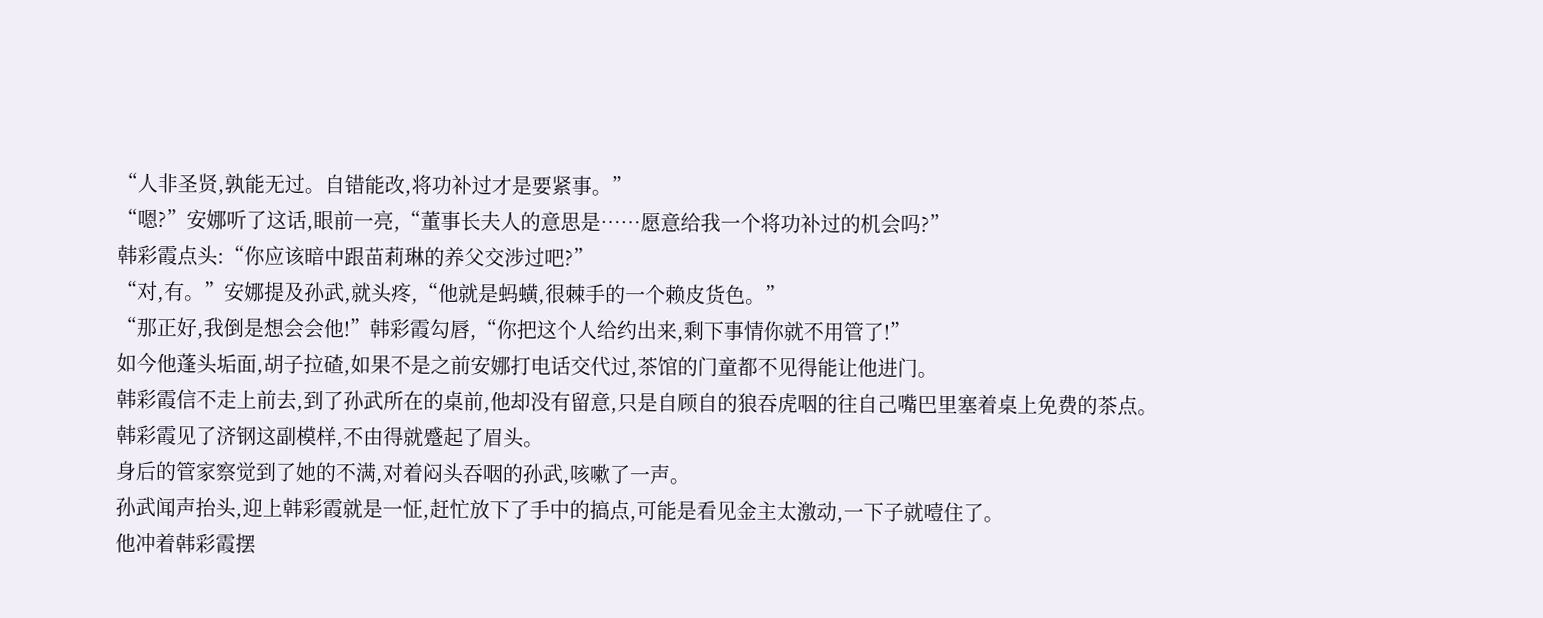“人非圣贤,孰能无过。自错能改,将功补过才是要紧事。”
“嗯?”安娜听了这话,眼前一亮,“董事长夫人的意思是……愿意给我一个将功补过的机会吗?”
韩彩霞点头:“你应该暗中跟苗莉琳的养父交涉过吧?”
“对,有。”安娜提及孙武,就头疼,“他就是蚂蟥,很棘手的一个赖皮货色。”
“那正好,我倒是想会会他!”韩彩霞勾唇,“你把这个人给约出来,剩下事情你就不用管了!”
如今他蓬头垢面,胡子拉碴,如果不是之前安娜打电话交代过,茶馆的门童都不见得能让他进门。
韩彩霞信不走上前去,到了孙武所在的桌前,他却没有留意,只是自顾自的狼吞虎咽的往自己嘴巴里塞着桌上免费的茶点。
韩彩霞见了济钢这副模样,不由得就蹙起了眉头。
身后的管家察觉到了她的不满,对着闷头吞咽的孙武,咳嗽了一声。
孙武闻声抬头,迎上韩彩霞就是一怔,赶忙放下了手中的搞点,可能是看见金主太激动,一下子就噎住了。
他冲着韩彩霞摆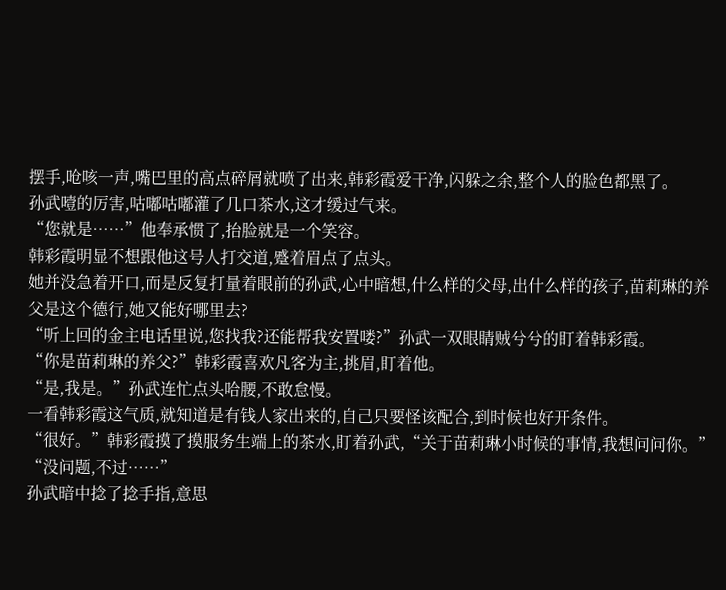摆手,呛咳一声,嘴巴里的高点碎屑就喷了出来,韩彩霞爱干净,闪躲之余,整个人的脸色都黑了。
孙武噎的厉害,咕嘟咕嘟灌了几口茶水,这才缓过气来。
“您就是……”他奉承惯了,抬脸就是一个笑容。
韩彩霞明显不想跟他这号人打交道,蹙着眉点了点头。
她并没急着开口,而是反复打量着眼前的孙武,心中暗想,什么样的父母,出什么样的孩子,苗莉琳的养父是这个德行,她又能好哪里去?
“听上回的金主电话里说,您找我?还能帮我安置喽?”孙武一双眼睛贼兮兮的盯着韩彩霞。
“你是苗莉琳的养父?”韩彩霞喜欢凡客为主,挑眉,盯着他。
“是,我是。”孙武连忙点头哈腰,不敢怠慢。
一看韩彩霞这气质,就知道是有钱人家出来的,自己只要怪该配合,到时候也好开条件。
“很好。”韩彩霞摸了摸服务生端上的茶水,盯着孙武,“关于苗莉琳小时候的事情,我想问问你。”
“没问题,不过……”
孙武暗中捻了捻手指,意思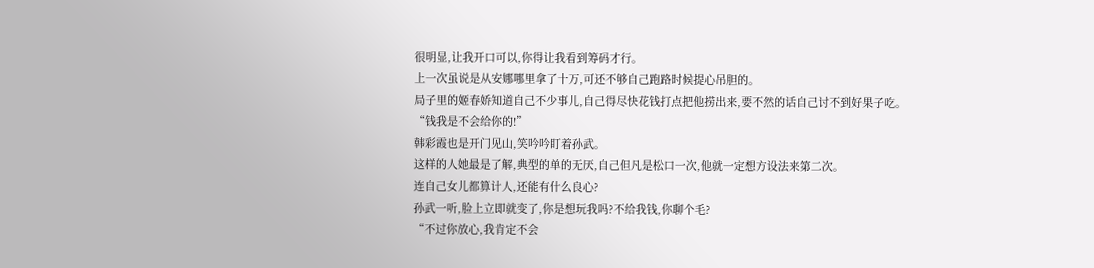很明显,让我开口可以,你得让我看到筹码才行。
上一次虽说是从安娜哪里拿了十万,可还不够自己跑路时候提心吊胆的。
局子里的姬春娇知道自己不少事儿,自己得尽快花钱打点把他捞出来,要不然的话自己讨不到好果子吃。
“钱我是不会给你的!”
韩彩霞也是开门见山,笑吟吟盯着孙武。
这样的人她最是了解,典型的单的无厌,自己但凡是松口一次,他就一定想方设法来第二次。
连自己女儿都算计人,还能有什么良心?
孙武一听,脸上立即就变了,你是想玩我吗?不给我钱,你聊个毛?
“不过你放心,我肯定不会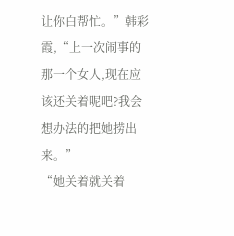让你白帮忙。”韩彩霞,“上一次闹事的那一个女人,现在应该还关着呢吧?我会想办法的把她捞出来。”
“她关着就关着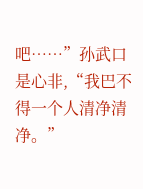吧……”孙武口是心非,“我巴不得一个人清净清净。”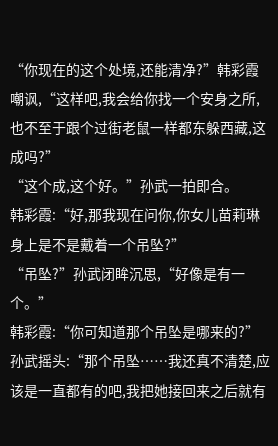“你现在的这个处境,还能清净?”韩彩霞嘲讽,“这样吧,我会给你找一个安身之所,也不至于跟个过街老鼠一样都东躲西藏,这成吗?”
“这个成,这个好。”孙武一拍即合。
韩彩霞:“好,那我现在问你,你女儿苗莉琳身上是不是戴着一个吊坠?”
“吊坠?”孙武闭眸沉思,“好像是有一个。”
韩彩霞:“你可知道那个吊坠是哪来的?”
孙武摇头:“那个吊坠……我还真不清楚,应该是一直都有的吧,我把她接回来之后就有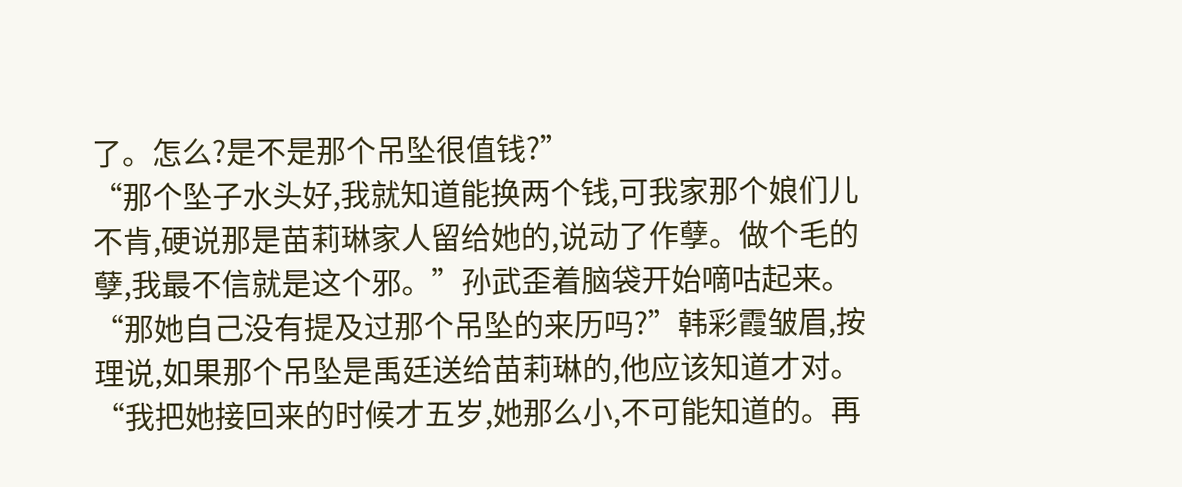了。怎么?是不是那个吊坠很值钱?”
“那个坠子水头好,我就知道能换两个钱,可我家那个娘们儿不肯,硬说那是苗莉琳家人留给她的,说动了作孽。做个毛的孽,我最不信就是这个邪。”孙武歪着脑袋开始嘀咕起来。
“那她自己没有提及过那个吊坠的来历吗?”韩彩霞皱眉,按理说,如果那个吊坠是禹廷送给苗莉琳的,他应该知道才对。
“我把她接回来的时候才五岁,她那么小,不可能知道的。再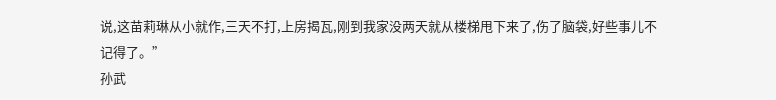说,这苗莉琳从小就作,三天不打,上房揭瓦,刚到我家没两天就从楼梯甩下来了,伤了脑袋,好些事儿不记得了。”
孙武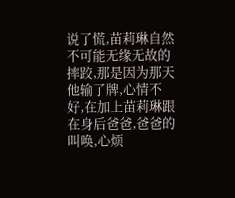说了慌,苗莉琳自然不可能无缘无故的摔跤,那是因为那天他输了牌,心情不好,在加上苗莉琳跟在身后爸爸,爸爸的叫唤,心烦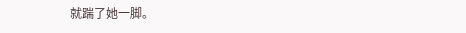就踹了她一脚。